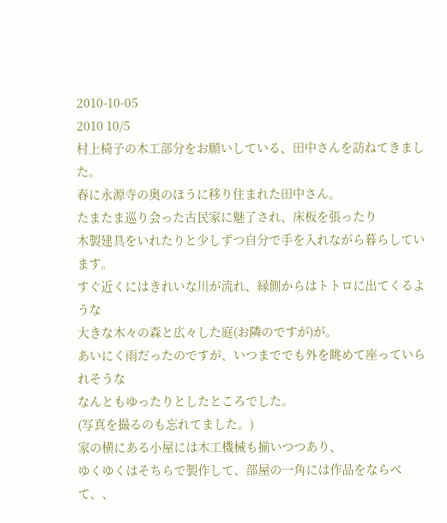2010-10-05
2010 10/5
村上椅子の木工部分をお願いしている、田中さんを訪ねてきました。
春に永源寺の奥のほうに移り住まれた田中さん。
たまたま巡り会った古民家に魅了され、床板を張ったり
木製建具をいれたりと少しずつ自分で手を入れながら暮らしています。
すぐ近くにはきれいな川が流れ、縁側からはトトロに出てくるような
大きな木々の森と広々した庭(お隣のですが)が。
あいにく雨だったのですが、いつまででも外を眺めて座っていられそうな
なんともゆったりとしたところでした。
(写真を撮るのも忘れてました。)
家の横にある小屋には木工機械も揃いつつあり、
ゆくゆくはそちらで製作して、部屋の一角には作品をならべて、、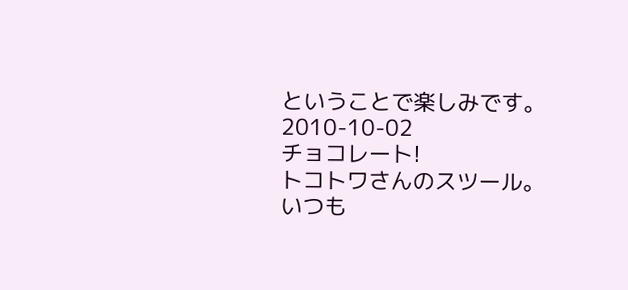ということで楽しみです。
2010-10-02
チョコレート!
トコトワさんのスツール。
いつも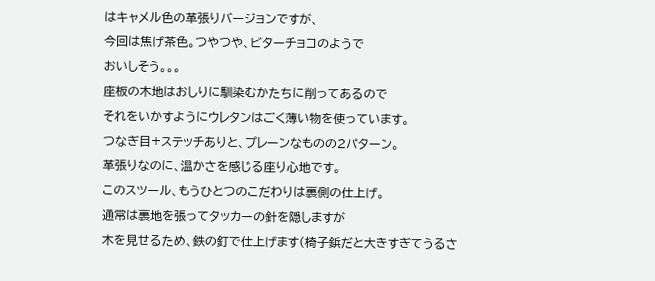はキャメル色の革張りバージョンですが、
今回は焦げ茶色。つやつや、ビターチョコのようで
おいしそう。。。
座板の木地はおしりに馴染むかたちに削ってあるので
それをいかすようにウレタンはごく薄い物を使っています。
つなぎ目+ステッチありと、プレーンなものの2パターン。
革張りなのに、温かさを感じる座り心地です。
このスツール、もうひとつのこだわりは裏側の仕上げ。
通常は裏地を張ってタッカーの針を隠しますが
木を見せるため、鉄の釘で仕上げます(椅子鋲だと大きすぎてうるさ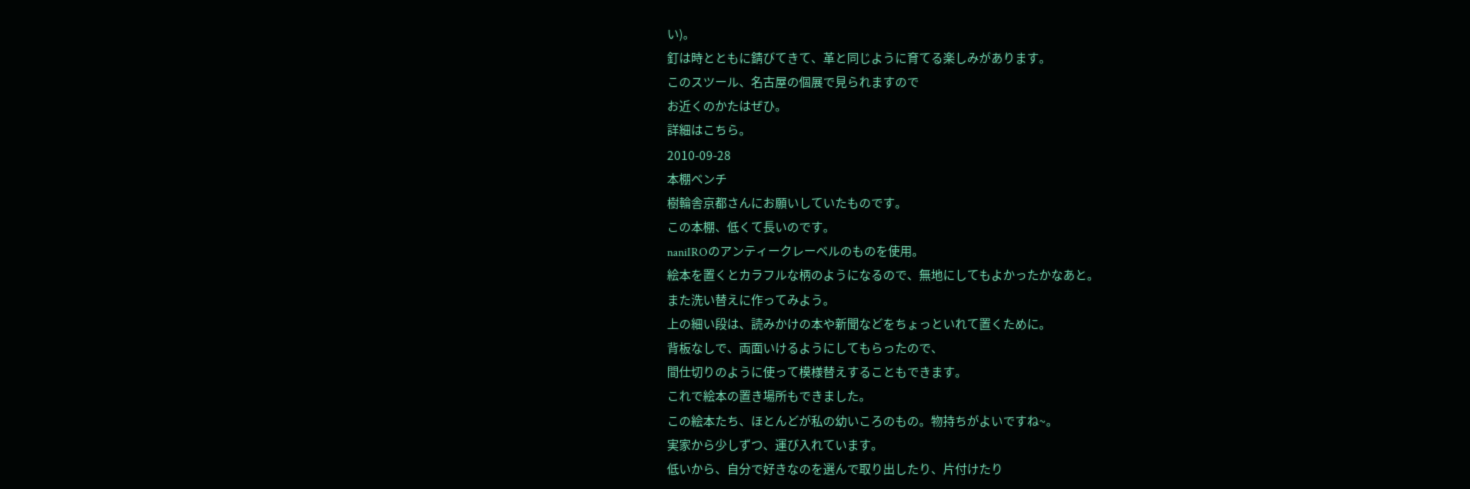い)。
釘は時とともに錆びてきて、革と同じように育てる楽しみがあります。
このスツール、名古屋の個展で見られますので
お近くのかたはぜひ。
詳細はこちら。
2010-09-28
本棚ベンチ
樹輪舎京都さんにお願いしていたものです。
この本棚、低くて長いのです。
naniIROのアンティークレーベルのものを使用。
絵本を置くとカラフルな柄のようになるので、無地にしてもよかったかなあと。
また洗い替えに作ってみよう。
上の細い段は、読みかけの本や新聞などをちょっといれて置くために。
背板なしで、両面いけるようにしてもらったので、
間仕切りのように使って模様替えすることもできます。
これで絵本の置き場所もできました。
この絵本たち、ほとんどが私の幼いころのもの。物持ちがよいですね~。
実家から少しずつ、運び入れています。
低いから、自分で好きなのを選んで取り出したり、片付けたり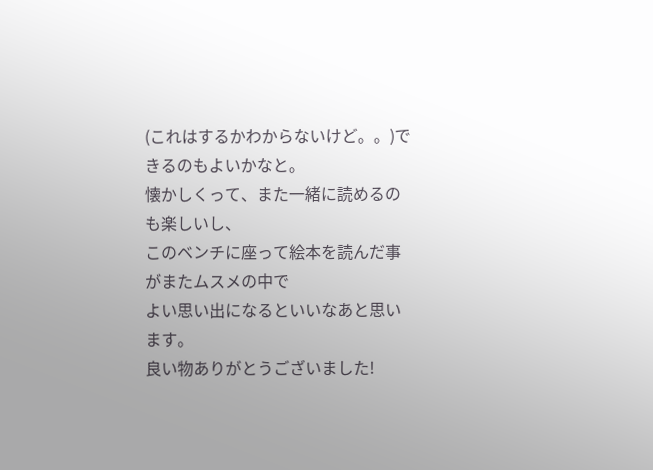(これはするかわからないけど。。)できるのもよいかなと。
懐かしくって、また一緒に読めるのも楽しいし、
このベンチに座って絵本を読んだ事がまたムスメの中で
よい思い出になるといいなあと思います。
良い物ありがとうございました!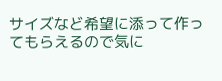サイズなど希望に添って作ってもらえるので気に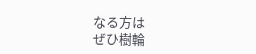なる方は
ぜひ樹輪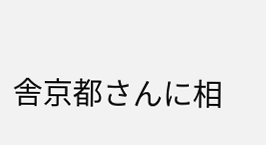舎京都さんに相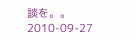談を。。
2010-09-27